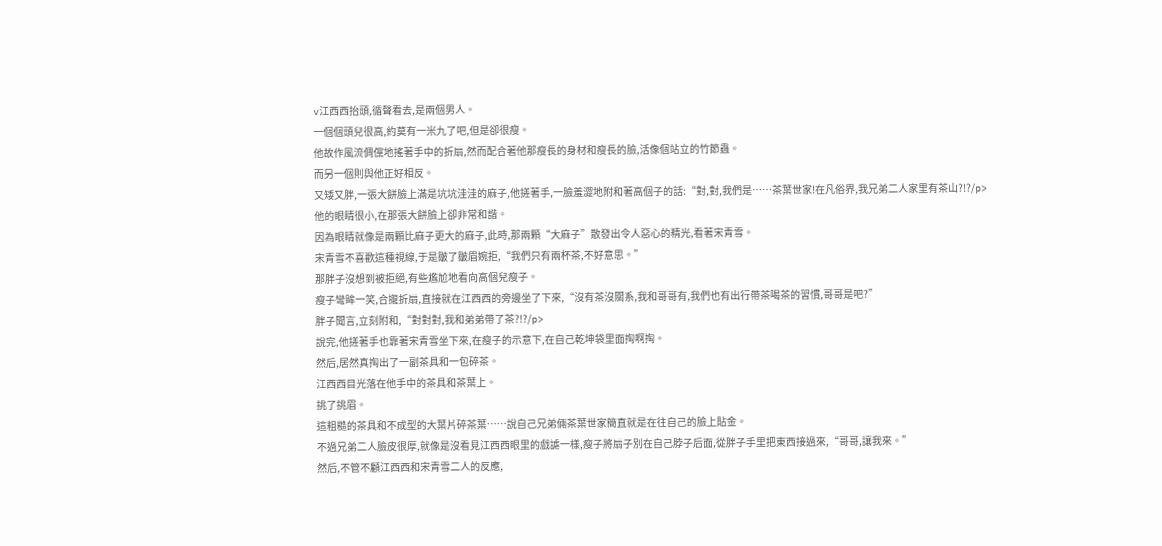v江西西抬頭,循聲看去,是兩個男人。
一個個頭兒很高,約莫有一米九了吧,但是卻很瘦。
他故作風流倜儻地搖著手中的折扇,然而配合著他那瘦長的身材和瘦長的臉,活像個站立的竹節蟲。
而另一個則與他正好相反。
又矮又胖,一張大餅臉上滿是坑坑洼洼的麻子,他搓著手,一臉羞澀地附和著高個子的話:“對,對,我們是……茶葉世家!在凡俗界,我兄弟二人家里有茶山?!?/p>
他的眼睛很小,在那張大餅臉上卻非常和諧。
因為眼睛就像是兩顆比麻子更大的麻子,此時,那兩顆“大麻子”散發出令人惡心的精光,看著宋青雪。
宋青雪不喜歡這種視線,于是皺了皺眉婉拒,“我們只有兩杯茶,不好意思。”
那胖子沒想到被拒絕,有些尷尬地看向高個兒瘦子。
瘦子彎眸一笑,合攏折扇,直接就在江西西的旁邊坐了下來,“沒有茶沒關系,我和哥哥有,我們也有出行帶茶喝茶的習慣,哥哥是吧?”
胖子聞言,立刻附和,“對對對,我和弟弟帶了茶?!?/p>
說完,他搓著手也靠著宋青雪坐下來,在瘦子的示意下,在自己乾坤袋里面掏啊掏。
然后,居然真掏出了一副茶具和一包碎茶。
江西西目光落在他手中的茶具和茶葉上。
挑了挑眉。
這粗糙的茶具和不成型的大葉片碎茶葉……說自己兄弟倆茶葉世家簡直就是在往自己的臉上貼金。
不過兄弟二人臉皮很厚,就像是沒看見江西西眼里的戲謔一樣,瘦子將扇子別在自己脖子后面,從胖子手里把東西接過來,“哥哥,讓我來。”
然后,不管不顧江西西和宋青雪二人的反應,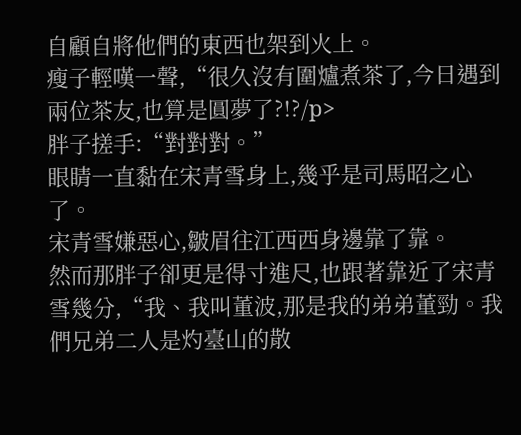自顧自將他們的東西也架到火上。
瘦子輕嘆一聲,“很久沒有圍爐煮茶了,今日遇到兩位茶友,也算是圓夢了?!?/p>
胖子搓手:“對對對。”
眼睛一直黏在宋青雪身上,幾乎是司馬昭之心了。
宋青雪嫌惡心,皺眉往江西西身邊靠了靠。
然而那胖子卻更是得寸進尺,也跟著靠近了宋青雪幾分,“我、我叫董波,那是我的弟弟董勁。我們兄弟二人是灼臺山的散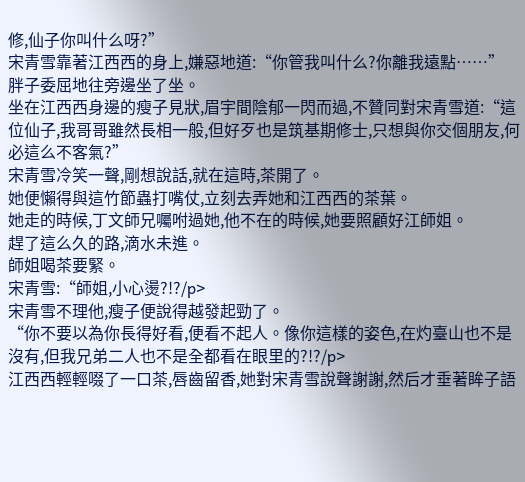修,仙子你叫什么呀?”
宋青雪靠著江西西的身上,嫌惡地道:“你管我叫什么?你離我遠點……”
胖子委屈地往旁邊坐了坐。
坐在江西西身邊的瘦子見狀,眉宇間陰郁一閃而過,不贊同對宋青雪道:“這位仙子,我哥哥雖然長相一般,但好歹也是筑基期修士,只想與你交個朋友,何必這么不客氣?”
宋青雪冷笑一聲,剛想說話,就在這時,茶開了。
她便懶得與這竹節蟲打嘴仗,立刻去弄她和江西西的茶葉。
她走的時候,丁文師兄囑咐過她,他不在的時候,她要照顧好江師姐。
趕了這么久的路,滴水未進。
師姐喝茶要緊。
宋青雪:“師姐,小心燙?!?/p>
宋青雪不理他,瘦子便說得越發起勁了。
“你不要以為你長得好看,便看不起人。像你這樣的姿色,在灼臺山也不是沒有,但我兄弟二人也不是全都看在眼里的?!?/p>
江西西輕輕啜了一口茶,唇齒留香,她對宋青雪說聲謝謝,然后才垂著眸子語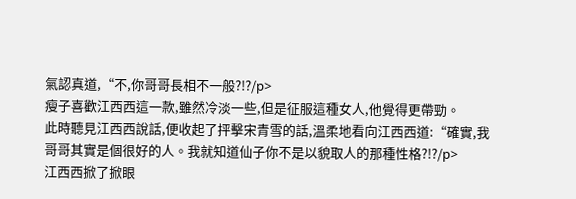氣認真道,“不,你哥哥長相不一般?!?/p>
瘦子喜歡江西西這一款,雖然冷淡一些,但是征服這種女人,他覺得更帶勁。
此時聽見江西西說話,便收起了抨擊宋青雪的話,溫柔地看向江西西道:“確實,我哥哥其實是個很好的人。我就知道仙子你不是以貌取人的那種性格?!?/p>
江西西掀了掀眼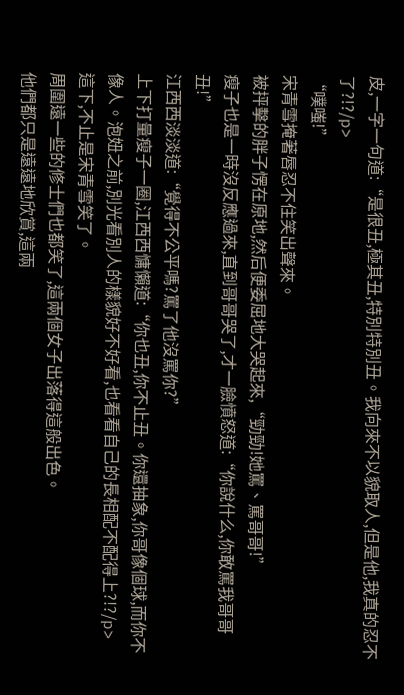皮,一字一句道:“是很丑,極其丑,特別特別丑。我向來不以貌取人,但是他,我真的忍不了?!?/p>
“噗嗤!”
宋青雪掩著唇忍不住笑出聲來。
被抨擊的胖子愣在原地,然后便委屈地大哭起來,“勁勁!她罵、罵哥哥!”
瘦子也是一時沒反應過來,直到哥哥哭了,才一臉憤怒道:“你說什么,你敢罵我哥哥丑!”
江西西淡淡道:“覺得不公平嗎?罵了他沒罵你?”
上下打量瘦子一圈,江西西慵懶道:“你也丑,你不止丑。你還抽象,你哥像個球,而你不像人。泡妞之前,別光看別人的樣貌好不好看,也看看自己的長相配不配得上?!?/p>
這下,不止是宋青雪笑了。
周圍遠一些的修士們也都笑了,這兩個女子出落得這般出色。
他們都只是遠遠地欣賞,這兩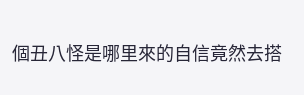個丑八怪是哪里來的自信竟然去搭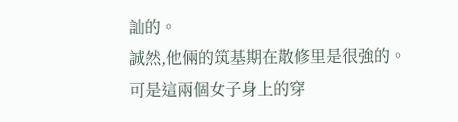訕的。
誠然,他倆的筑基期在散修里是很強的。
可是這兩個女子身上的穿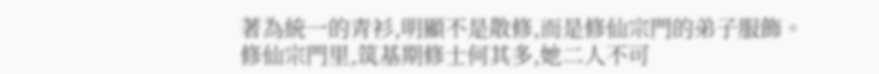著為統一的青衫,明顯不是散修,而是修仙宗門的弟子服飾。
修仙宗門里,筑基期修士何其多,她二人不可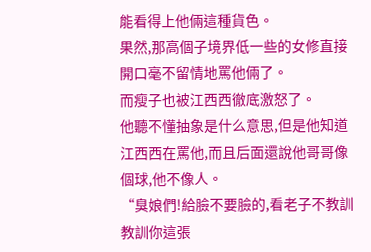能看得上他倆這種貨色。
果然,那高個子境界低一些的女修直接開口毫不留情地罵他倆了。
而瘦子也被江西西徹底激怒了。
他聽不懂抽象是什么意思,但是他知道江西西在罵他,而且后面還說他哥哥像個球,他不像人。
“臭娘們!給臉不要臉的,看老子不教訓教訓你這張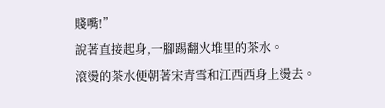賤嘴!”
說著直接起身,一腳踢翻火堆里的茶水。
滾燙的茶水便朝著宋青雪和江西西身上燙去。